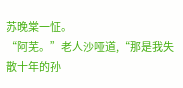苏晚棠一怔。
“阿芜。”老人沙哑道,“那是我失散十年的孙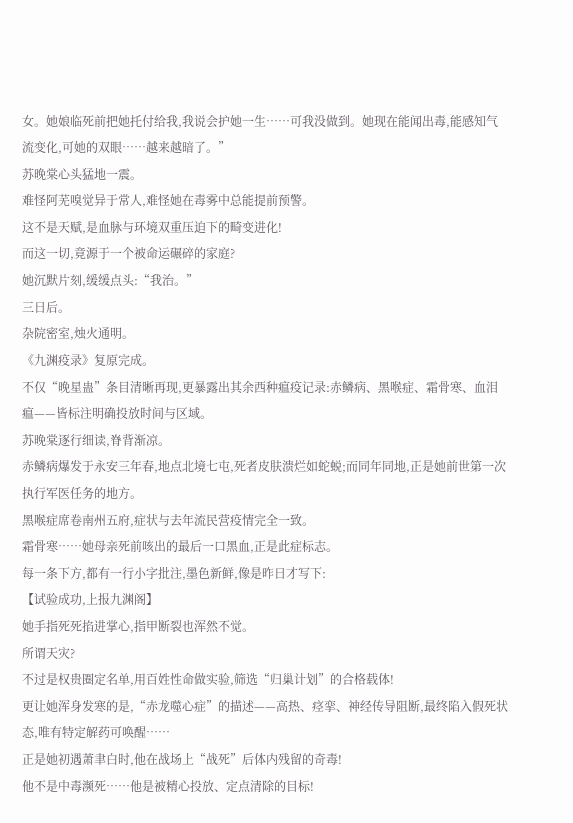女。她娘临死前把她托付给我,我说会护她一生……可我没做到。她现在能闻出毒,能感知气流变化,可她的双眼……越来越暗了。”
苏晚棠心头猛地一震。
难怪阿芜嗅觉异于常人,难怪她在毒雾中总能提前预警。
这不是天赋,是血脉与环境双重压迫下的畸变进化!
而这一切,竟源于一个被命运碾碎的家庭?
她沉默片刻,缓缓点头:“我治。”
三日后。
杂院密室,烛火通明。
《九渊疫录》复原完成。
不仅“晚星蛊”条目清晰再现,更暴露出其余西种瘟疫记录:赤鳞病、黑喉症、霜骨寒、血泪瘟——皆标注明确投放时间与区域。
苏晚棠逐行细读,脊背渐凉。
赤鳞病爆发于永安三年春,地点北境七屯,死者皮肤溃烂如蛇蜕;而同年同地,正是她前世第一次执行军医任务的地方。
黑喉症席卷南州五府,症状与去年流民营疫情完全一致。
霜骨寒……她母亲死前咳出的最后一口黑血,正是此症标志。
每一条下方,都有一行小字批注,墨色新鲜,像是昨日才写下:
【试验成功,上报九渊阁】
她手指死死掐进掌心,指甲断裂也浑然不觉。
所谓天灾?
不过是权贵圈定名单,用百姓性命做实验,筛选“归巢计划”的合格载体!
更让她浑身发寒的是,“赤龙噬心症”的描述——高热、痉挛、神经传导阻断,最终陷入假死状态,唯有特定解药可唤醒……
正是她初遇萧聿白时,他在战场上“战死”后体内残留的奇毒!
他不是中毒濒死……他是被精心投放、定点清除的目标!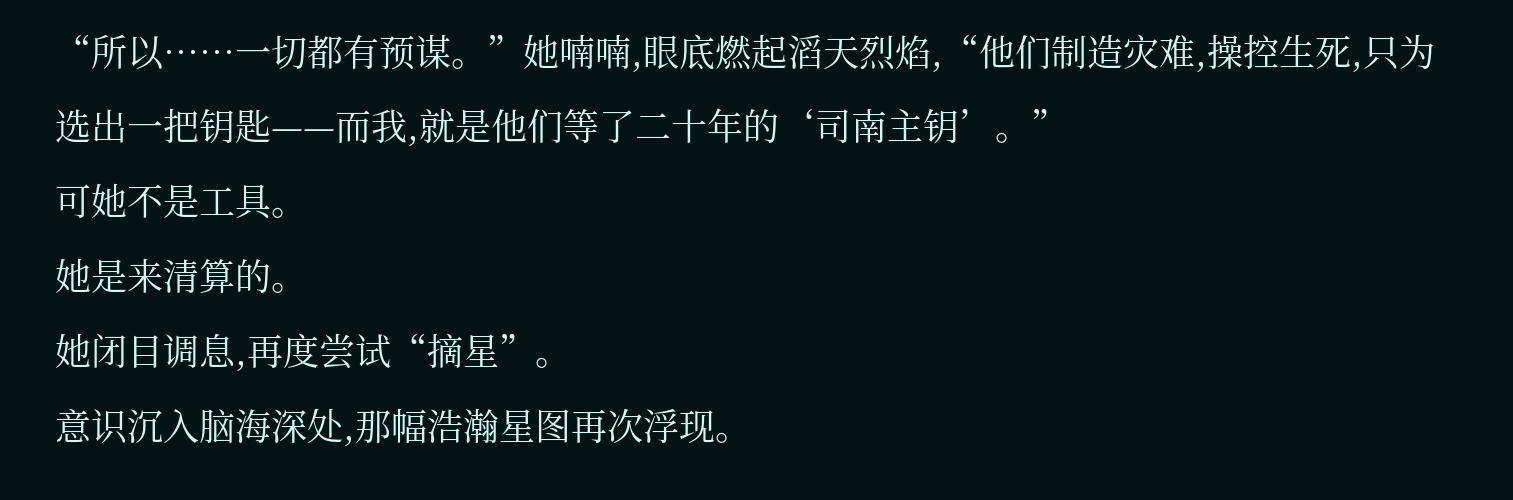“所以……一切都有预谋。”她喃喃,眼底燃起滔天烈焰,“他们制造灾难,操控生死,只为选出一把钥匙——而我,就是他们等了二十年的‘司南主钥’。”
可她不是工具。
她是来清算的。
她闭目调息,再度尝试“摘星”。
意识沉入脑海深处,那幅浩瀚星图再次浮现。